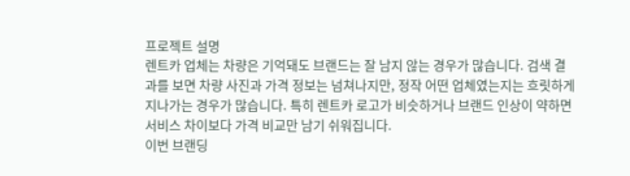프로젝트 설명
렌트카 업체는 차량은 기억돼도 브랜드는 잘 남지 않는 경우가 많습니다. 검색 결과를 보면 차량 사진과 가격 정보는 넘쳐나지만, 정작 어떤 업체였는지는 흐릿하게 지나가는 경우가 많습니다. 특히 렌트카 로고가 비슷하거나 브랜드 인상이 약하면 서비스 차이보다 가격 비교만 남기 쉬워집니다.
이번 브랜딩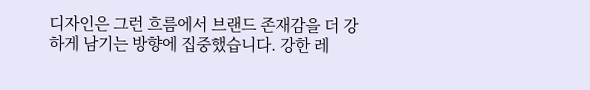디자인은 그런 흐름에서 브랜드 존재감을 더 강하게 남기는 방향에 집중했습니다. 강한 레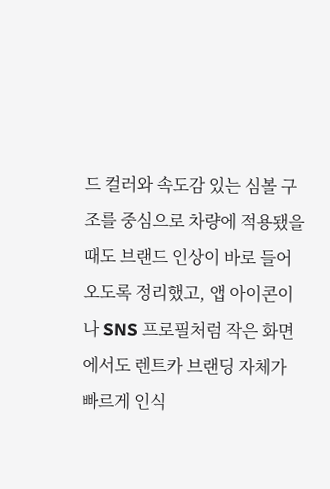드 컬러와 속도감 있는 심볼 구조를 중심으로 차량에 적용됐을 때도 브랜드 인상이 바로 들어오도록 정리했고, 앱 아이콘이나 SNS 프로필처럼 작은 화면에서도 렌트카 브랜딩 자체가 빠르게 인식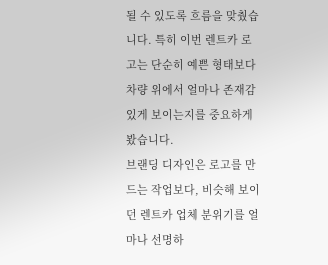될 수 있도록 흐름을 맞췄습니다. 특히 이번 렌트카 로고는 단순히 예쁜 형태보다 차량 위에서 얼마나 존재감 있게 보이는지를 중요하게 봤습니다.
브랜딩 디자인은 로고를 만드는 작업보다, 비슷해 보이던 렌트카 업체 분위기를 얼마나 선명하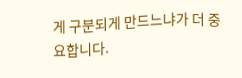게 구분되게 만드느냐가 더 중요합니다.